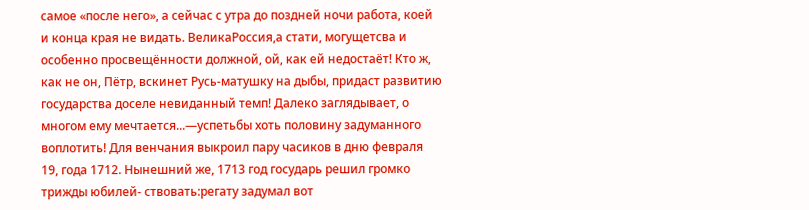самое «после него», а сейчас с утра до поздней ночи работа, коей и конца края не видать. ВеликаРоссия,а стати, могущетсва и особенно просвещённости должной, ой, как ей недостаёт! Кто ж, как не он, Пётр, вскинет Русь-матушку на дыбы, придаст развитию государства доселе невиданный темп! Далеко заглядывает, о многом ему мечтается...—успетьбы хоть половину задуманного воплотить! Для венчания выкроил пару часиков в дню февраля 19, года 1712. Нынешний же, 1713 год государь решил громко трижды юбилей- ствовать:регату задумал вот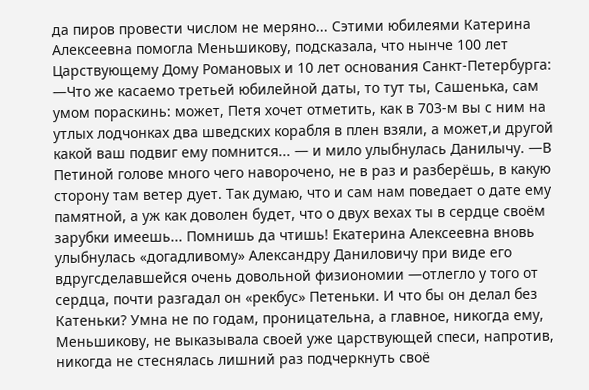да пиров провести числом не меряно... Сэтими юбилеями Катерина Алексеевна помогла Меньшикову, подсказала, что нынче 100 лет Царствующему Дому Романовых и 10 лет основания Санкт-Петербурга: —Что же касаемо третьей юбилейной даты, то тут ты, Сашенька, сам умом пораскинь: может, Петя хочет отметить, как в 703-м вы с ним на утлых лодчонках два шведских корабля в плен взяли, а может,и другой какой ваш подвиг ему помнится... — и мило улыбнулась Данилычу. —В Петиной голове много чего наворочено, не в раз и разберёшь, в какую сторону там ветер дует. Так думаю, что и сам нам поведает о дате ему памятной, а уж как доволен будет, что о двух вехах ты в сердце своём зарубки имеешь... Помнишь да чтишь! Екатерина Алексеевна вновь улыбнулась «догадливому» Александру Даниловичу при виде его вдругсделавшейся очень довольной физиономии —отлегло у того от сердца, почти разгадал он «рекбус» Петеньки. И что бы он делал без Катеньки? Умна не по годам, проницательна, а главное, никогда ему, Меньшикову, не выказывала своей уже царствующей спеси, напротив, никогда не стеснялась лишний раз подчеркнуть своё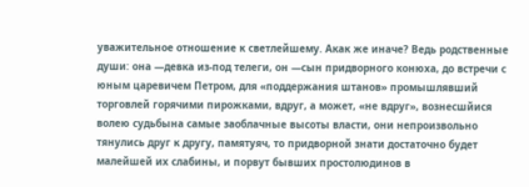уважительное отношение к светлейшему. Акак же иначе? Ведь родственные души: она —девка из-под телеги, он —сын придворного конюха, до встречи с юным царевичем Петром, для «поддержания штанов» промышлявший торговлей горячими пирожками, вдруг, а может, «не вдруг», вознесшйися волею судьбына самые заоблачные высоты власти, они непроизвольно тянулись друг к другу, памятуяч, то придворной знати достаточно будет малейшей их слабины, и порвут бывших простолюдинов в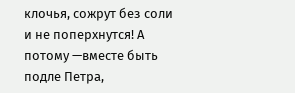клочья, сожрут без соли и не поперхнутся! А потому —вместе быть подле Петра,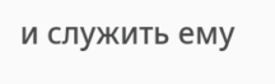и служить ему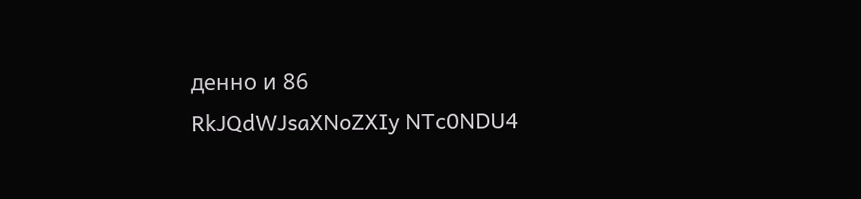денно и 86
RkJQdWJsaXNoZXIy NTc0NDU4